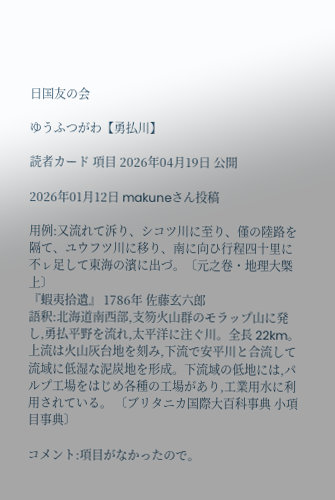日国友の会

ゆうふつがわ【勇払川】

読者カード 項目 2026年04月19日 公開

2026年01月12日 makuneさん投稿

用例:又流れて泝り、シコツ川に至り、僅の陸路を隔て、ユウフツ川に移り、南に向ひ行程四十里に不ㇾ足して東海の濱に出づ。〔元之卷・地理大槩上〕
『蝦夷拾遺』 1786年 佐藤玄六郎
語釈:北海道南西部,支笏火山群のモラップ山に発し,勇払平野を流れ,太平洋に注ぐ川。全長 22km。上流は火山灰台地を刻み,下流で安平川と合流して流域に低湿な泥炭地を形成。下流域の低地には,パルプ工場をはじめ各種の工場があり,工業用水に利用されている。 〔ブリタニカ国際大百科事典 小項目事典〕

コメント:項目がなかったので。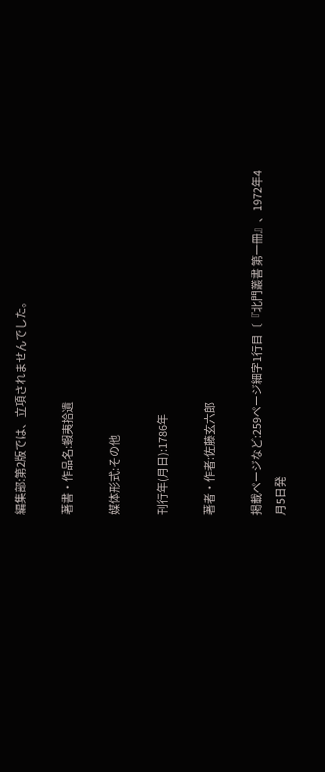編集部:第2版では、立項されませんでした。

著書・作品名:蝦夷拾遺

媒体形式:その他

刊行年(月日):1786年

著者・作者:佐藤玄六郎

掲載ページなど:259ページ細字1行目〔『北門叢書 第一冊』、1972年4月5日発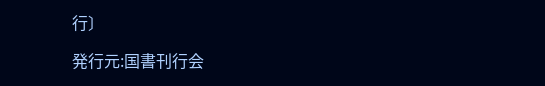行〕

発行元:国書刊行会